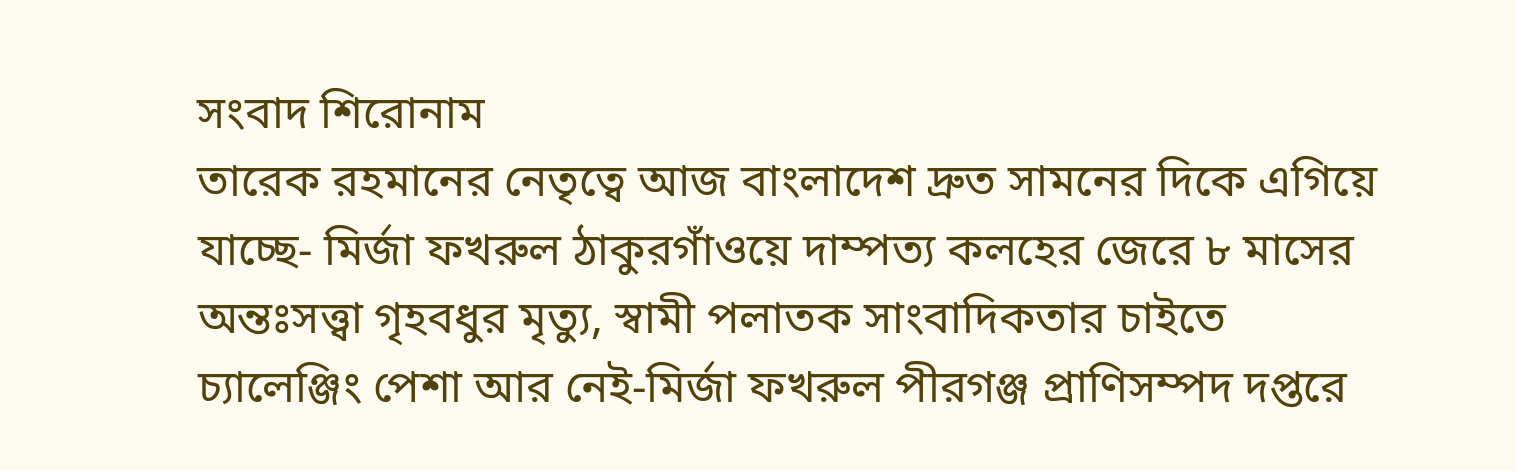সংবাদ শিরোনাম
তারেক রহমানের নেতৃত্বে আজ বাংলাদেশ দ্রুত সামনের দিকে এগিয়ে যাচ্ছে- মির্জা ফখরুল ঠাকুরগাঁওয়ে দাম্পত্য কলহের জেরে ৮ মাসের অন্তঃসত্ত্বা গৃহবধুর মৃত্যু, স্বামী পলাতক সাংবাদিকতার চাইতে চ্যালেঞ্জিং পেশা আর নেই-মির্জা ফখরুল পীরগঞ্জ প্রাণিসম্পদ দপ্তরে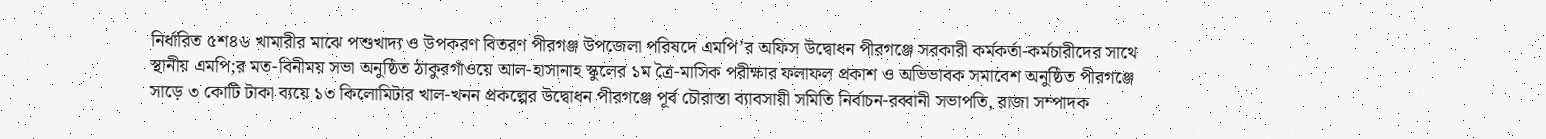নির্ধারিত ৫শ৪৬ খামারীর মাঝে পশুখাদ্য ও উপকরণ বিতরণ পীরগঞ্জ উপজেলা পরিষদে এমপি’র অফিস উদ্বোধন পীরগঞ্জে সরকারী কর্মকর্তা-কর্মচারীদের সাথে স্থানীয় এমপি;র মত-বিনীময় সভা অনুষ্ঠিত ঠাকুরগাঁওয়ে আল-হাসানাহ স্কুলের ১ম ত্রৈ-মাসিক পরীক্ষার ফলাফল প্রকাশ ও অভিভাবক সমাবেশ অনুষ্ঠিত পীরগঞ্জে সাড়ে ৩ কোটি টাকা ব্যয়ে ১৩ কিলোমিটার খাল-খনন প্রকল্পের উদ্বোধন পীরগঞ্জে পূর্ব চৌরাস্তা ব্যাবসায়ী সমিতি নির্বাচন-রব্বানী সভাপতি, রাজা সম্পাদক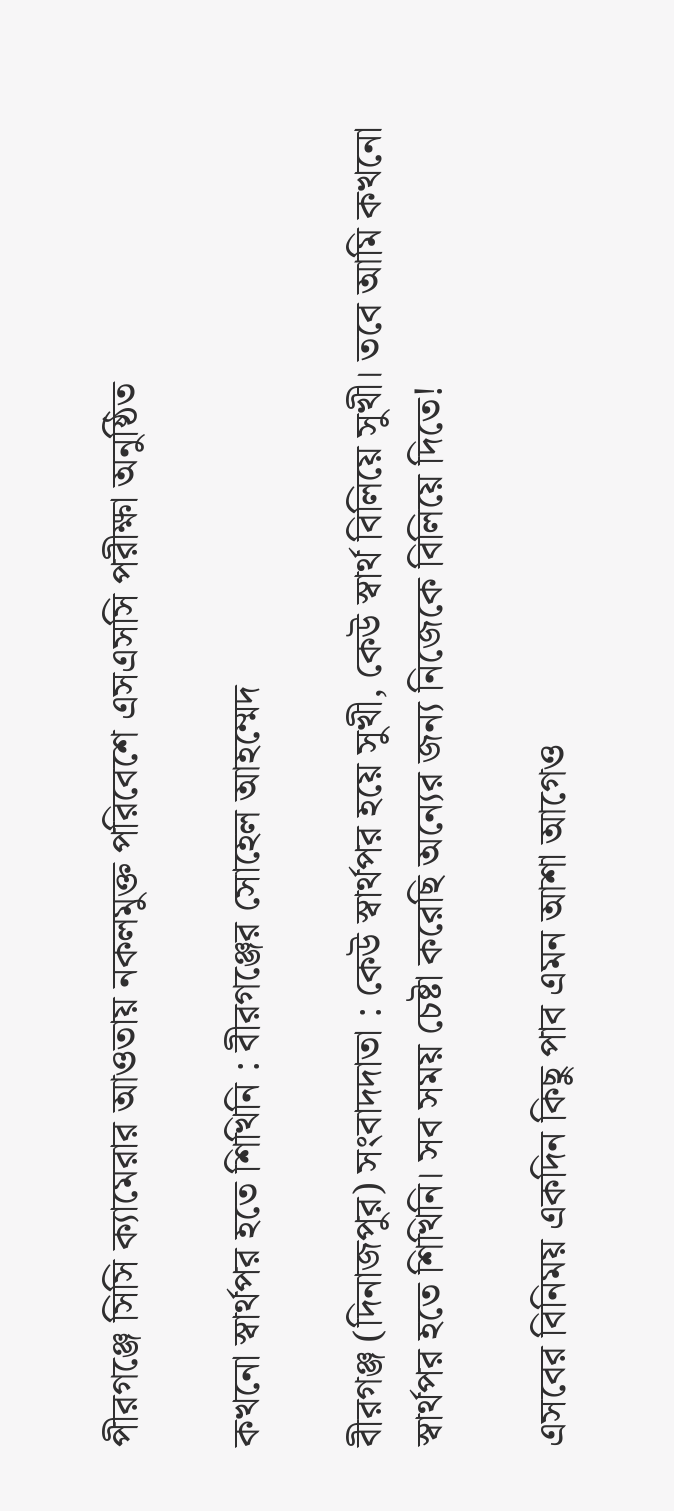পীরগঞ্জে সিসি ক্যামেরার আওতায় নকলমুক্ত পরিবেশে এসএসসি পরীক্ষা অনুষ্ঠিত

কখনো স্বার্থপর হতে শিখিনি : বীরগঞ্জের সোহেল আহম্মেদ

বীরগঞ্জ (দিনাজপুর) সংবাদদাতা : কেউ স্বার্থপর হয়ে সুখী, কেউ স্বার্থ বিলিয়ে সুখী। তবে আমি কখনো স্বার্থপর হতে শিখিনি। সব সময় চেষ্টা করেছি অন্যের জন্য নিজেকে বিলিয়ে দিতে!

এসবের বিনিময় একদিন কিছু পাব এমন আশা আগেও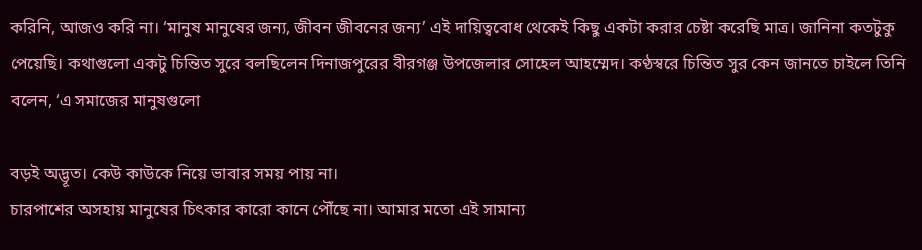করিনি, আজও করি না। ‘মানুষ মানুষের জন্য, জীবন জীবনের জন্য’ এই দায়িত্ববোধ থেকেই কিছু একটা করার চেষ্টা করেছি মাত্র। জানিনা কতটুকু পেয়েছি। কথাগুলো একটু চিন্তিত সুরে বলছিলেন দিনাজপুরের বীরগঞ্জ উপজেলার সোহেল আহম্মেদ। কণ্ঠস্বরে চিন্তিত সুর কেন জানতে চাইলে তিনি বলেন, ‘এ সমাজের মানুষগুলো

বড়ই অদ্ভূত। কেউ কাউকে নিয়ে ভাবার সময় পায় না।
চারপাশের অসহায় মানুষের চিৎকার কারো কানে পৌঁছে না। আমার মতো এই সামান্য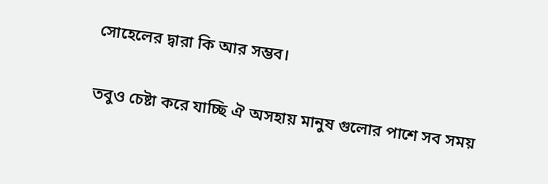সোহেলের দ্বারা কি আর সম্ভব।

তবুও চেষ্টা করে যাচ্ছি ঐ অসহায় মানুষ গুলোর পাশে সব সময়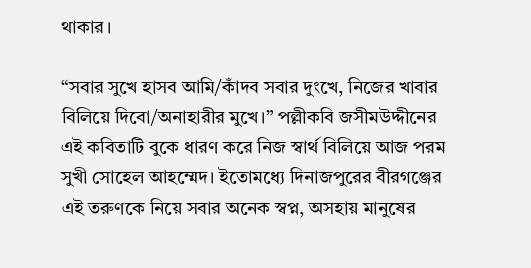থাকার।

“সবার সুখে হাসব আমি/কাঁদব সবার দুংখে, নিজের খাবার বিলিয়ে দিবো/অনাহারীর মুখে।” পল্লীকবি জসীমউদ্দীনের এই কবিতাটি বুকে ধারণ করে নিজ স্বার্থ বিলিয়ে আজ পরম সুখী সোহেল আহম্মেদ। ইতোমধ্যে দিনাজপুরের বীরগঞ্জের এই তরুণকে নিয়ে সবার অনেক স্বপ্ন, অসহায় মানুষের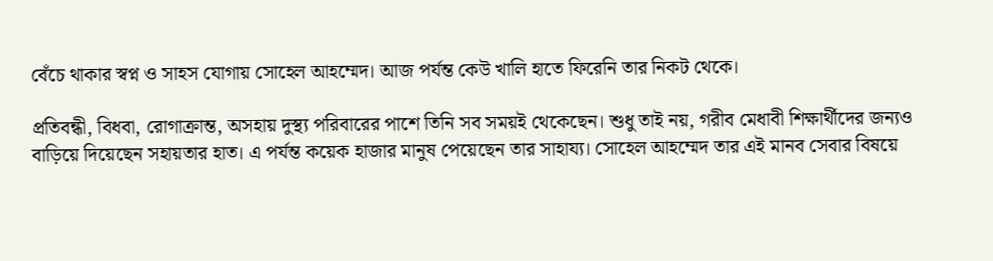বেঁচে থাকার স্বপ্ন ও সাহস যোগায় সোহেল আহম্মেদ। আজ পর্যন্ত কেউ খালি হাতে ফিরেনি তার নিকট থেকে।

প্রতিবন্ধী, বিধবা, রোগাক্রান্ত, অসহায় দুস্থ্য পরিবারের পাশে তিনি সব সময়ই থেকেছেন। শুধু তাই নয়, গরীব মেধাবী শিক্ষার্থীদের জন্যও বাড়িয়ে দিয়েছেন সহায়তার হাত। এ পর্যন্ত কয়েক হাজার মানুষ পেয়েছেন তার সাহায্য। সোহেল আহম্মেদ তার এই মানব সেবার বিষয়ে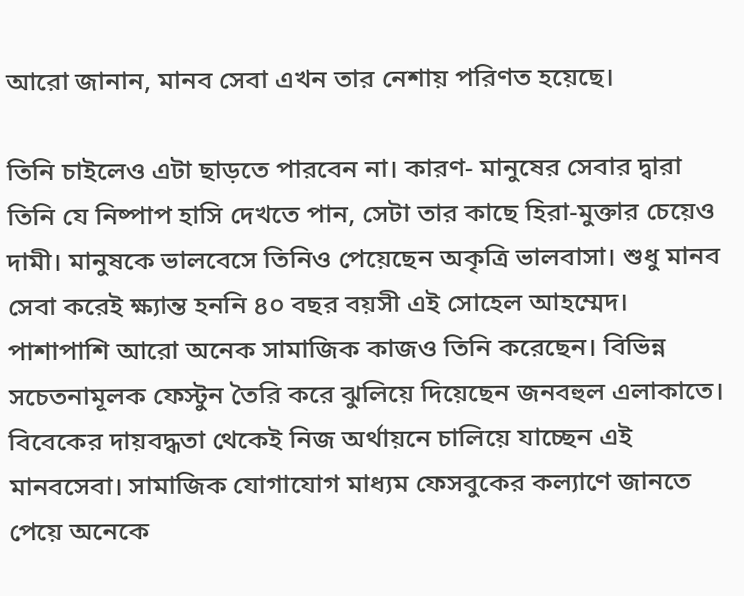আরো জানান, মানব সেবা এখন তার নেশায় পরিণত হয়েছে।

তিনি চাইলেও এটা ছাড়তে পারবেন না। কারণ- মানুষের সেবার দ্বারা তিনি যে নিষ্পাপ হাসি দেখতে পান, সেটা তার কাছে হিরা-মুক্তার চেয়েও দামী। মানুষকে ভালবেসে তিনিও পেয়েছেন অকৃত্রি ভালবাসা। শুধু মানব সেবা করেই ক্ষ্যান্ত হননি ৪০ বছর বয়সী এই সোহেল আহম্মেদ। পাশাপাশি আরো অনেক সামাজিক কাজও তিনি করেছেন। বিভিন্ন সচেতনামূলক ফেস্টুন তৈরি করে ঝুলিয়ে দিয়েছেন জনবহুল এলাকাতে। বিবেকের দায়বদ্ধতা থেকেই নিজ অর্থায়নে চালিয়ে যাচ্ছেন এই মানবসেবা। সামাজিক যোগাযোগ মাধ্যম ফেসবুকের কল্যাণে জানতে পেয়ে অনেকে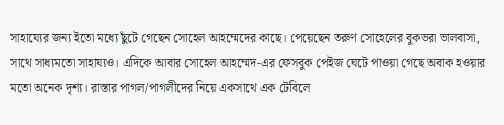সাহায্যের জন্য ইতো মধ্যে ছুঁটে গেছেন সোহেল আহম্মেদের কাছে। পেয়েছেন তরুণ সোহেলের বুকভরা ভালবাসা, সাথে সাধ্যমতো সাহায্যও। এদিকে আবার সোহেল আহম্মেদ-এর ফেসবুক পেইজ ঘেটে পাওয়া গেছে অবাক হওয়ার মতো অনেক দৃশ্য। রাস্তার পাগল/পাগলীদের নিয়ে একসাথে এক টেবিলে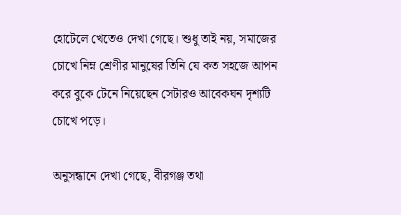হোটেলে খেতেও দেখা গেছে। শুধু তাই নয়, সমাজের চোখে নিম্ন শ্রেণীর মানুষের তিনি যে কত সহজে আপন করে বুকে টেনে নিয়েছেন সেটারও আবেকঘন দৃশ্যটি চোখে পড়ে।

অনুসন্ধানে দেখা গেছে, বীরগঞ্জ তথা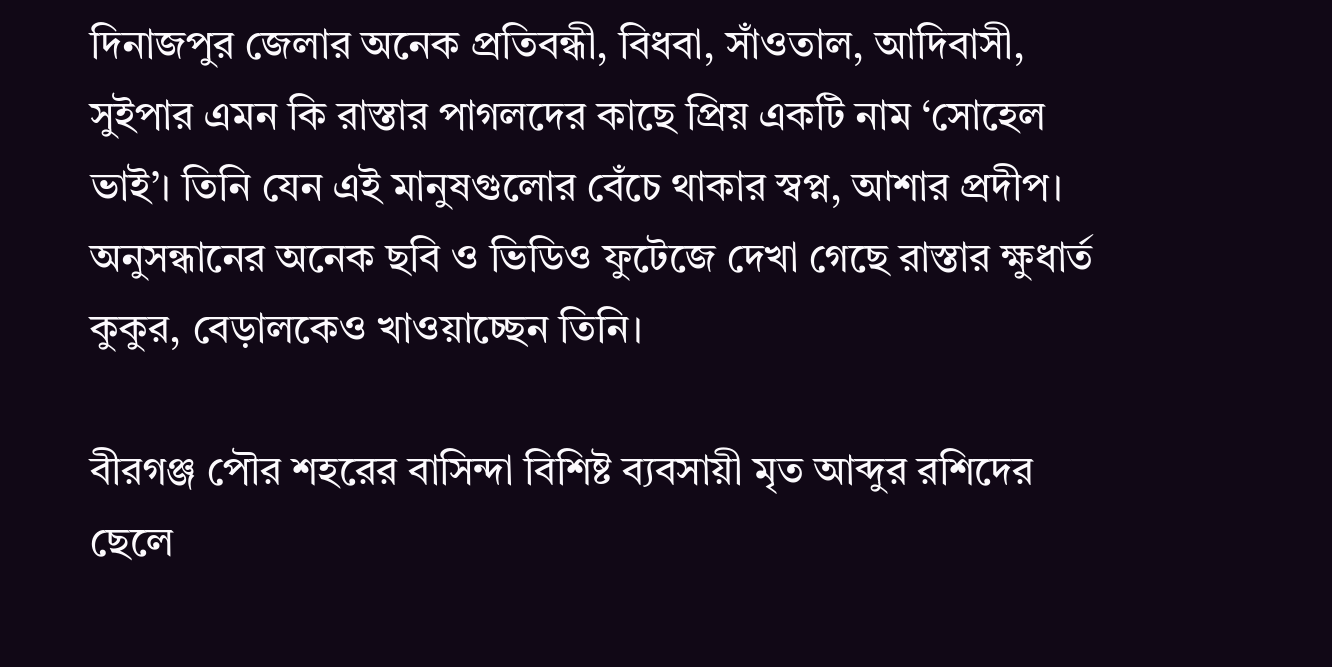দিনাজপুর জেলার অনেক প্রতিবন্ধী, বিধবা, সাঁওতাল, আদিবাসী, সুইপার এমন কি রাস্তার পাগলদের কাছে প্রিয় একটি নাম ‘সোহেল ভাই’। তিনি যেন এই মানুষগুলোর বেঁচে থাকার স্বপ্ন, আশার প্রদীপ। অনুসন্ধানের অনেক ছবি ও ভিডিও ফুটেজে দেখা গেছে রাস্তার ক্ষুধার্ত কুকুর, বেড়ালকেও খাওয়াচ্ছেন তিনি।

বীরগঞ্জ পৌর শহরের বাসিন্দা বিশিষ্ট ব্যবসায়ী মৃত আব্দুর রশিদের ছেলে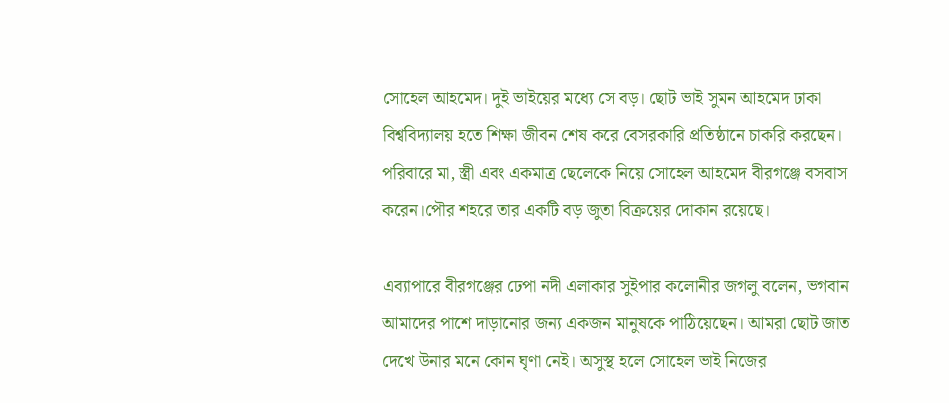সোহেল আহমেদ। দুই ভাইয়ের মধ্যে সে বড়। ছোট ভাই সুমন আহমেদ ঢাকা বিশ্ববিদ্যালয় হতে শিক্ষা জীবন শেষ করে বেসরকারি প্রতিষ্ঠানে চাকরি করছেন। পরিবারে মা, স্ত্রী এবং একমাত্র ছেলেকে নিয়ে সোহেল আহমেদ বীরগঞ্জে বসবাস করেন।পৌর শহরে তার একটি বড় জুতা বিক্রয়ের দোকান রয়েছে।

এব্যাপারে বীরগঞ্জের ঢেপা নদী এলাকার সুইপার কলোনীর জগলু বলেন, ভগবান আমাদের পাশে দাড়ানোর জন্য একজন মানুষকে পাঠিয়েছেন। আমরা ছোট জাত দেখে উনার মনে কোন ঘৃণা নেই। অসুস্থ হলে সোহেল ভাই নিজের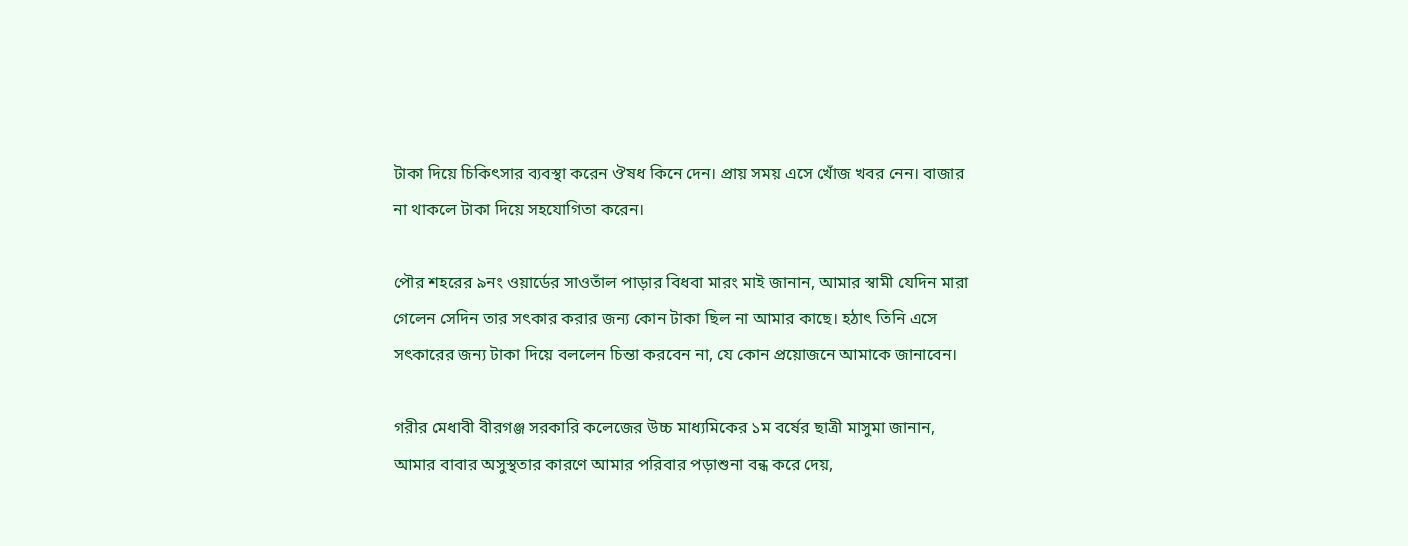টাকা দিয়ে চিকিৎসার ব্যবস্থা করেন ঔষধ কিনে দেন। প্রায় সময় এসে খোঁজ খবর নেন। বাজার না থাকলে টাকা দিয়ে সহযোগিতা করেন।

পৌর শহরের ৯নং ওয়ার্ডের সাওতাঁল পাড়ার বিধবা মারং মাই জানান, আমার স্বামী যেদিন মারা গেলেন সেদিন তার সৎকার করার জন্য কোন টাকা ছিল না আমার কাছে। হঠাৎ তিনি এসে সৎকারের জন্য টাকা দিয়ে বললেন চিন্তা করবেন না, যে কোন প্রয়োজনে আমাকে জানাবেন।

গরীর মেধাবী বীরগঞ্জ সরকারি কলেজের উচ্চ মাধ্যমিকের ১ম বর্ষের ছাত্রী মাসুমা জানান, আমার বাবার অসুস্থতার কারণে আমার পরিবার পড়াশুনা বন্ধ করে দেয়,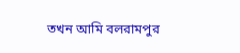তখন আমি বলরামপুর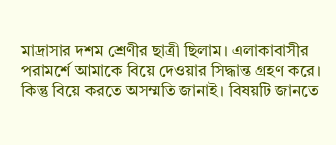মাদ্রাসার দশম শ্রেণীর ছাত্রী ছিলাম। এলাকাবাসীর পরামর্শে আমাকে বিয়ে দেওয়ার সিদ্ধান্ত গ্রহণ করে। কিন্তু বিয়ে করতে অসম্মতি জানাই। বিষয়টি জানতে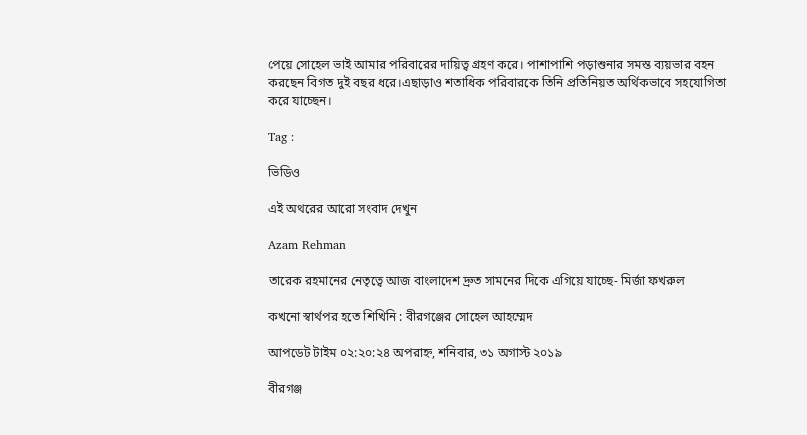পেয়ে সোহেল ভাই আমার পরিবারের দায়িত্ব গ্রহণ করে। পাশাপাশি পড়াশুনার সমস্ত ব্যয়ভার বহন করছেন বিগত দুই বছর ধরে।এছাড়াও শতাধিক পরিবারকে তিনি প্রতিনিয়ত অর্থিকভাবে সহযোগিতা করে যাচ্ছেন।

Tag :

ভিডিও

এই অথরের আরো সংবাদ দেখুন

Azam Rehman

তারেক রহমানের নেতৃত্বে আজ বাংলাদেশ দ্রুত সামনের দিকে এগিয়ে যাচ্ছে- মির্জা ফখরুল

কখনো স্বার্থপর হতে শিখিনি : বীরগঞ্জের সোহেল আহম্মেদ

আপডেট টাইম ০২:২০:২৪ অপরাহ্ন, শনিবার, ৩১ অগাস্ট ২০১৯

বীরগঞ্জ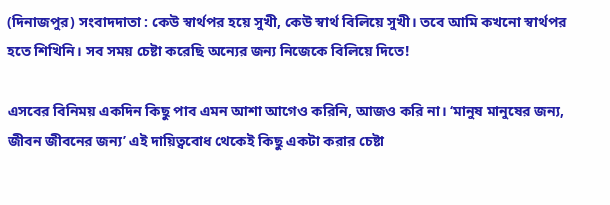(দিনাজপুর) সংবাদদাতা : কেউ স্বার্থপর হয়ে সুখী, কেউ স্বার্থ বিলিয়ে সুখী। তবে আমি কখনো স্বার্থপর হতে শিখিনি। সব সময় চেষ্টা করেছি অন্যের জন্য নিজেকে বিলিয়ে দিতে!

এসবের বিনিময় একদিন কিছু পাব এমন আশা আগেও করিনি, আজও করি না। ‘মানুষ মানুষের জন্য, জীবন জীবনের জন্য’ এই দায়িত্ববোধ থেকেই কিছু একটা করার চেষ্টা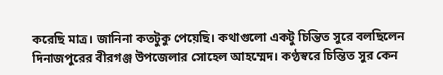করেছি মাত্র। জানিনা কতটুকু পেয়েছি। কথাগুলো একটু চিন্তিত সুরে বলছিলেন দিনাজপুরের বীরগঞ্জ উপজেলার সোহেল আহম্মেদ। কণ্ঠস্বরে চিন্তিত সুর কেন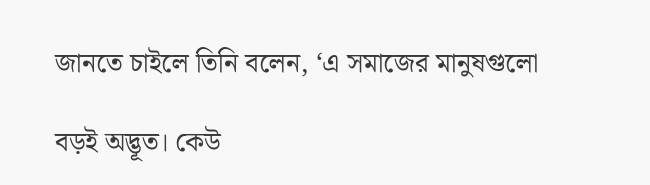জানতে চাইলে তিনি বলেন, ‘এ সমাজের মানুষগুলো

বড়ই অদ্ভূত। কেউ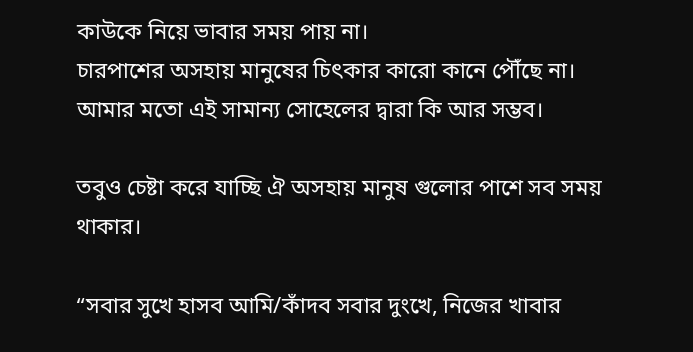কাউকে নিয়ে ভাবার সময় পায় না।
চারপাশের অসহায় মানুষের চিৎকার কারো কানে পৌঁছে না। আমার মতো এই সামান্য সোহেলের দ্বারা কি আর সম্ভব।

তবুও চেষ্টা করে যাচ্ছি ঐ অসহায় মানুষ গুলোর পাশে সব সময় থাকার।

“সবার সুখে হাসব আমি/কাঁদব সবার দুংখে, নিজের খাবার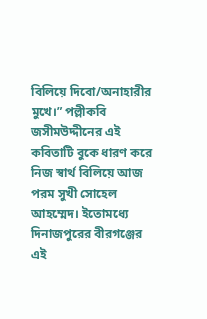বিলিয়ে দিবো/অনাহারীর মুখে।” পল্লীকবি জসীমউদ্দীনের এই কবিতাটি বুকে ধারণ করে নিজ স্বার্থ বিলিয়ে আজ পরম সুখী সোহেল আহম্মেদ। ইতোমধ্যে দিনাজপুরের বীরগঞ্জের এই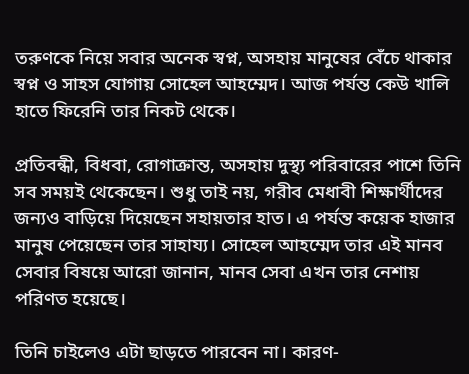তরুণকে নিয়ে সবার অনেক স্বপ্ন, অসহায় মানুষের বেঁচে থাকার স্বপ্ন ও সাহস যোগায় সোহেল আহম্মেদ। আজ পর্যন্ত কেউ খালি হাতে ফিরেনি তার নিকট থেকে।

প্রতিবন্ধী, বিধবা, রোগাক্রান্ত, অসহায় দুস্থ্য পরিবারের পাশে তিনি সব সময়ই থেকেছেন। শুধু তাই নয়, গরীব মেধাবী শিক্ষার্থীদের জন্যও বাড়িয়ে দিয়েছেন সহায়তার হাত। এ পর্যন্ত কয়েক হাজার মানুষ পেয়েছেন তার সাহায্য। সোহেল আহম্মেদ তার এই মানব সেবার বিষয়ে আরো জানান, মানব সেবা এখন তার নেশায় পরিণত হয়েছে।

তিনি চাইলেও এটা ছাড়তে পারবেন না। কারণ-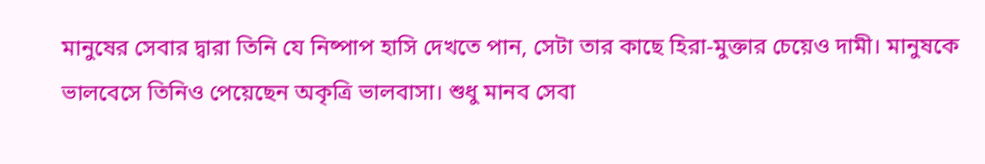মানুষের সেবার দ্বারা তিনি যে নিষ্পাপ হাসি দেখতে পান, সেটা তার কাছে হিরা-মুক্তার চেয়েও দামী। মানুষকে ভালবেসে তিনিও পেয়েছেন অকৃত্রি ভালবাসা। শুধু মানব সেবা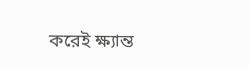করেই ক্ষ্যান্ত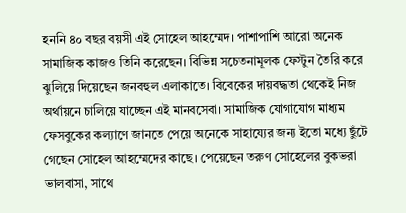হননি ৪০ বছর বয়সী এই সোহেল আহম্মেদ। পাশাপাশি আরো অনেক সামাজিক কাজও তিনি করেছেন। বিভিন্ন সচেতনামূলক ফেস্টুন তৈরি করে ঝুলিয়ে দিয়েছেন জনবহুল এলাকাতে। বিবেকের দায়বদ্ধতা থেকেই নিজ অর্থায়নে চালিয়ে যাচ্ছেন এই মানবসেবা। সামাজিক যোগাযোগ মাধ্যম ফেসবুকের কল্যাণে জানতে পেয়ে অনেকে সাহায্যের জন্য ইতো মধ্যে ছুঁটে গেছেন সোহেল আহম্মেদের কাছে। পেয়েছেন তরুণ সোহেলের বুকভরা ভালবাসা, সাথে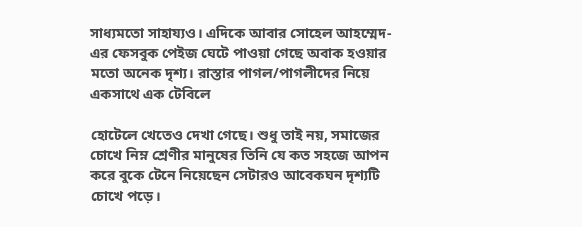সাধ্যমতো সাহায্যও। এদিকে আবার সোহেল আহম্মেদ-এর ফেসবুক পেইজ ঘেটে পাওয়া গেছে অবাক হওয়ার মতো অনেক দৃশ্য। রাস্তার পাগল/পাগলীদের নিয়ে একসাথে এক টেবিলে

হোটেলে খেতেও দেখা গেছে। শুধু তাই নয়, সমাজের চোখে নিম্ন শ্রেণীর মানুষের তিনি যে কত সহজে আপন করে বুকে টেনে নিয়েছেন সেটারও আবেকঘন দৃশ্যটি চোখে পড়ে।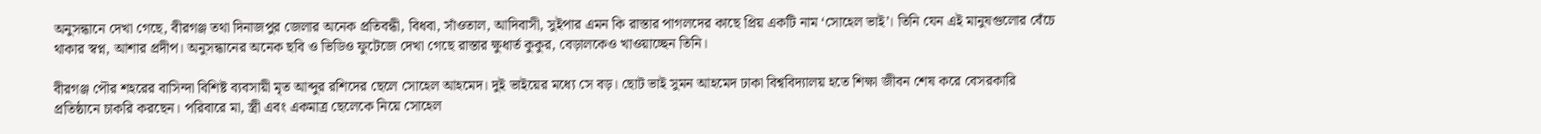অনুসন্ধানে দেখা গেছে, বীরগঞ্জ তথা দিনাজপুর জেলার অনেক প্রতিবন্ধী, বিধবা, সাঁওতাল, আদিবাসী, সুইপার এমন কি রাস্তার পাগলদের কাছে প্রিয় একটি নাম ‘সোহেল ভাই’। তিনি যেন এই মানুষগুলোর বেঁচে থাকার স্বপ্ন, আশার প্রদীপ। অনুসন্ধানের অনেক ছবি ও ভিডিও ফুটেজে দেখা গেছে রাস্তার ক্ষুধার্ত কুকুর, বেড়ালকেও খাওয়াচ্ছেন তিনি।

বীরগঞ্জ পৌর শহরের বাসিন্দা বিশিষ্ট ব্যবসায়ী মৃত আব্দুর রশিদের ছেলে সোহেল আহমেদ। দুই ভাইয়ের মধ্যে সে বড়। ছোট ভাই সুমন আহমেদ ঢাকা বিশ্ববিদ্যালয় হতে শিক্ষা জীবন শেষ করে বেসরকারি প্রতিষ্ঠানে চাকরি করছেন। পরিবারে মা, স্ত্রী এবং একমাত্র ছেলেকে নিয়ে সোহেল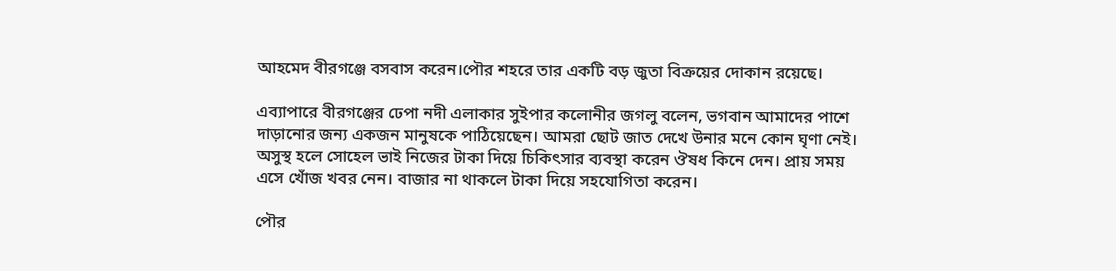আহমেদ বীরগঞ্জে বসবাস করেন।পৌর শহরে তার একটি বড় জুতা বিক্রয়ের দোকান রয়েছে।

এব্যাপারে বীরগঞ্জের ঢেপা নদী এলাকার সুইপার কলোনীর জগলু বলেন, ভগবান আমাদের পাশে দাড়ানোর জন্য একজন মানুষকে পাঠিয়েছেন। আমরা ছোট জাত দেখে উনার মনে কোন ঘৃণা নেই। অসুস্থ হলে সোহেল ভাই নিজের টাকা দিয়ে চিকিৎসার ব্যবস্থা করেন ঔষধ কিনে দেন। প্রায় সময় এসে খোঁজ খবর নেন। বাজার না থাকলে টাকা দিয়ে সহযোগিতা করেন।

পৌর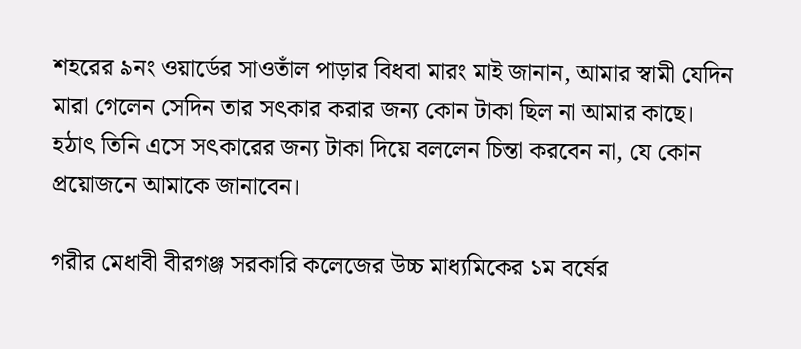শহরের ৯নং ওয়ার্ডের সাওতাঁল পাড়ার বিধবা মারং মাই জানান, আমার স্বামী যেদিন মারা গেলেন সেদিন তার সৎকার করার জন্য কোন টাকা ছিল না আমার কাছে। হঠাৎ তিনি এসে সৎকারের জন্য টাকা দিয়ে বললেন চিন্তা করবেন না, যে কোন প্রয়োজনে আমাকে জানাবেন।

গরীর মেধাবী বীরগঞ্জ সরকারি কলেজের উচ্চ মাধ্যমিকের ১ম বর্ষের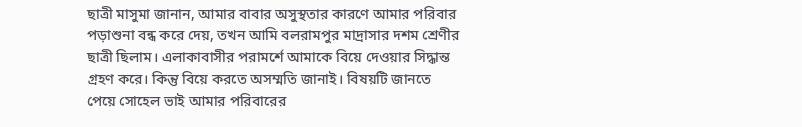ছাত্রী মাসুমা জানান, আমার বাবার অসুস্থতার কারণে আমার পরিবার পড়াশুনা বন্ধ করে দেয়, তখন আমি বলরামপুর মাদ্রাসার দশম শ্রেণীর ছাত্রী ছিলাম। এলাকাবাসীর পরামর্শে আমাকে বিয়ে দেওয়ার সিদ্ধান্ত গ্রহণ করে। কিন্তু বিয়ে করতে অসম্মতি জানাই। বিষয়টি জানতে পেয়ে সোহেল ভাই আমার পরিবারের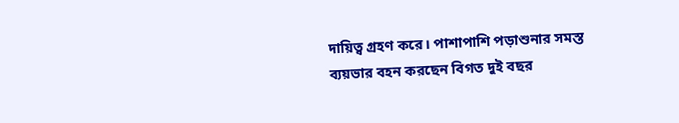দায়িত্ব গ্রহণ করে। পাশাপাশি পড়াশুনার সমস্ত ব্যয়ভার বহন করছেন বিগত দুই বছর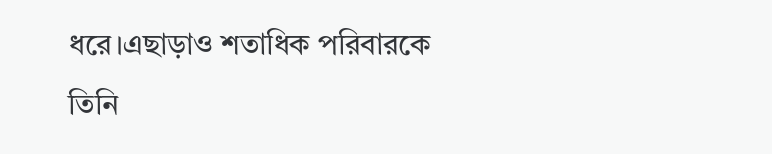ধরে।এছাড়াও শতাধিক পরিবারকে তিনি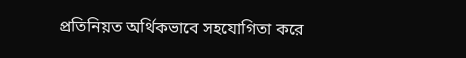প্রতিনিয়ত অর্থিকভাবে সহযোগিতা করে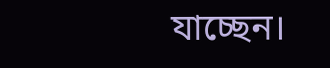যাচ্ছেন।